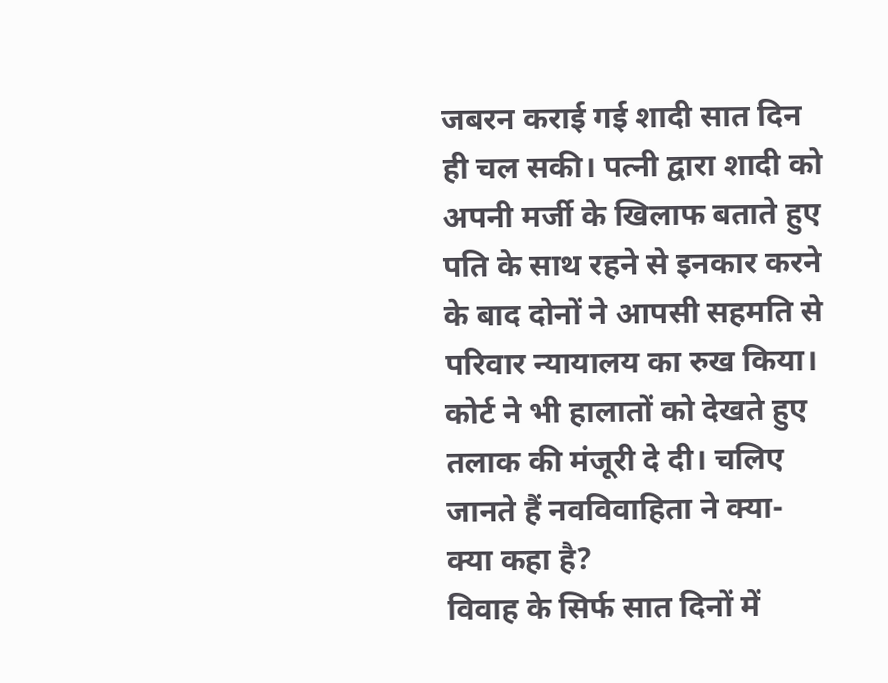जबरन कराई गई शादी सात दिन ही चल सकी। पत्नी द्वारा शादी को अपनी मर्जी के खिलाफ बताते हुए पति के साथ रहने से इनकार करने के बाद दोनों ने आपसी सहमति से परिवार न्यायालय का रुख किया। कोर्ट ने भी हालातों को देखते हुए तलाक की मंजूरी दे दी। चलिए जानते हैं नवविवाहिता ने क्या-क्या कहा है?
विवाह के सिर्फ सात दिनों में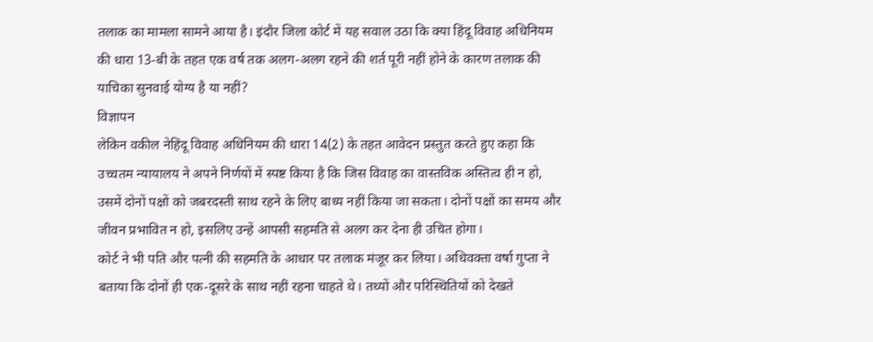तलाक का मामला सामने आया है। इंदौर जिला कोर्ट में यह सवाल उठा कि क्या हिंदू विवाह अधिनियम की धारा 13-बी के तहत एक वर्ष तक अलग-अलग रहने की शर्त पूरी नहीं होने के कारण तलाक की याचिका सुनवाई योग्य है या नहीं?
विज्ञापन
लेकिन वकील नेहिंदू विवाह अधिनियम की धारा 14(2) के तहत आवेदन प्रस्तुत करते हुए कहा कि उच्चतम न्यायालय ने अपने निर्णयों में स्पष्ट किया है कि जिस विवाह का वास्तविक अस्तित्व ही न हो, उसमें दोनों पक्षों को जबरदस्ती साथ रहने के लिए बाध्य नहीं किया जा सकता। दोनों पक्षों का समय और जीवन प्रभावित न हो, इसलिए उन्हें आपसी सहमति से अलग कर देना ही उचित होगा।
कोर्ट ने भी पति और पत्नी की सहमति के आधार पर तलाक मंजूर कर लिया। अधिवक्ता वर्षा गुप्ता ने बताया कि दोनों ही एक-दूसरे के साथ नहीं रहना चाहते थे। तथ्यों और परिस्थितियों को देखते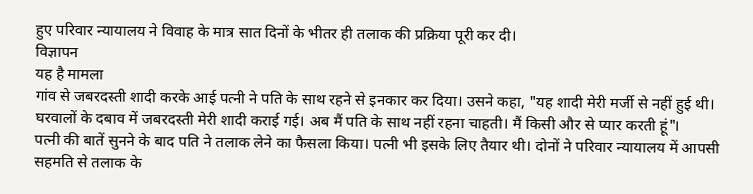हुए परिवार न्यायालय ने विवाह के मात्र सात दिनों के भीतर ही तलाक की प्रक्रिया पूरी कर दी।
विज्ञापन
यह है मामला
गांव से जबरदस्ती शादी करके आई पत्नी ने पति के साथ रहने से इनकार कर दिया। उसने कहा, "यह शादी मेरी मर्जी से नहीं हुई थी। घरवालों के दबाव में जबरदस्ती मेरी शादी कराई गई। अब मैं पति के साथ नहीं रहना चाहती। मैं किसी और से प्यार करती हूं"।
पत्नी की बातें सुनने के बाद पति ने तलाक लेने का फैसला किया। पत्नी भी इसके लिए तैयार थी। दोनों ने परिवार न्यायालय में आपसी सहमति से तलाक के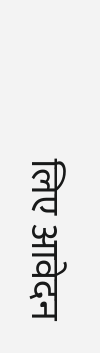लिए आवेदन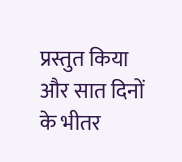प्रस्तुत किया और सात दिनों के भीतर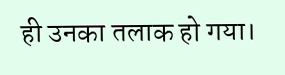ही उनका तलाक हो गया।